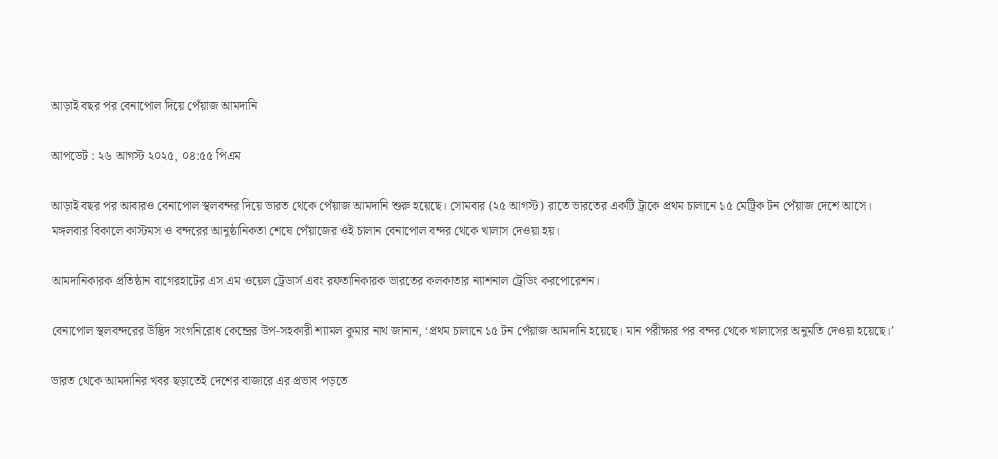আড়াই বছর পর বেনাপোল দিয়ে পেঁয়াজ আমদানি

আপডেট : ২৬ আগস্ট ২০২৫, ০৪:৫৫ পিএম

আড়াই বছর পর আবারও বেনাপোল স্থলবন্দর দিয়ে ভারত থেকে পেঁয়াজ আমদানি শুরু হয়েছে। সোমবার (২৫ আগস্ট) রাতে ভারতের একটি ট্রাকে প্রথম চালানে ১৫ মেট্রিক টন পেঁয়াজ দেশে আসে। মঙ্গলবার বিকালে কাস্টমস ও বন্দরের আনুষ্ঠানিকতা শেষে পেঁয়াজের ওই চালান বেনাপোল বন্দর থেকে খালাস দেওয়া হয়।

আমদানিকারক প্রতিষ্ঠান বাগেরহাটের এস এম ওয়েল ট্রেডার্স এবং রফতানিকারক ভারতের কলকাতার ন্যাশনাল ট্রেডিং করপোরেশন।

বেনাপোল স্থলবন্দরের উদ্ভিদ সংগনিরোধ কেন্দ্রের উপ-সহকারী শ্যামল কুমার নাথ জানান, ‘প্রথম চালানে ১৫ টন পেঁয়াজ আমদানি হয়েছে। মান পরীক্ষার পর বন্দর থেকে খালাসের অনুমতি দেওয়া হয়েছে।’

ভারত থেকে আমদানির খবর ছড়াতেই দেশের বাজারে এর প্রভাব পড়তে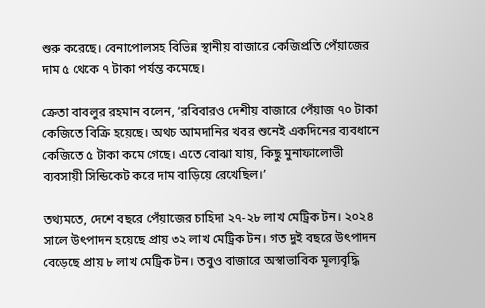শুরু করেছে। বেনাপোলসহ বিভিন্ন স্থানীয় বাজারে কেজিপ্রতি পেঁয়াজের দাম ৫ থেকে ৭ টাকা পর্যন্ত কমেছে।

ক্রেতা বাবলুর রহমান বলেন, ‘রবিবারও দেশীয় বাজারে পেঁয়াজ ৭০ টাকা কেজিতে বিক্রি হয়েছে। অথচ আমদানির খবর শুনেই একদিনের ব্যবধানে কেজিতে ৫ টাকা কমে গেছে। এতে বোঝা যায়, কিছু মুনাফালোভী ব্যবসায়ী সিন্ডিকেট করে দাম বাড়িয়ে রেখেছিল।’

তথ্যমতে, দেশে বছরে পেঁয়াজের চাহিদা ২৭-২৮ লাখ মেট্রিক টন। ২০২৪ সালে উৎপাদন হয়েছে প্রায় ৩২ লাখ মেট্রিক টন। গত দুই বছরে উৎপাদন বেড়েছে প্রায় ৮ লাখ মেট্রিক টন। তবুও বাজারে অস্বাভাবিক মূল্যবৃদ্ধি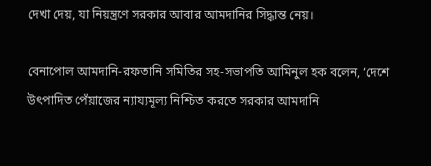দেখা দেয়, যা নিয়ন্ত্রণে সরকার আবার আমদানির সিদ্ধান্ত নেয়।

বেনাপোল আমদানি-রফতানি সমিতির সহ-সভাপতি আমিনুল হক বলেন, ‘দেশে উৎপাদিত পেঁয়াজের ন্যায্যমূল্য নিশ্চিত করতে সরকার আমদানি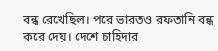বন্ধ রেখেছিল। পরে ভারতও রফতানি বন্ধ করে দেয়। দেশে চাহিদার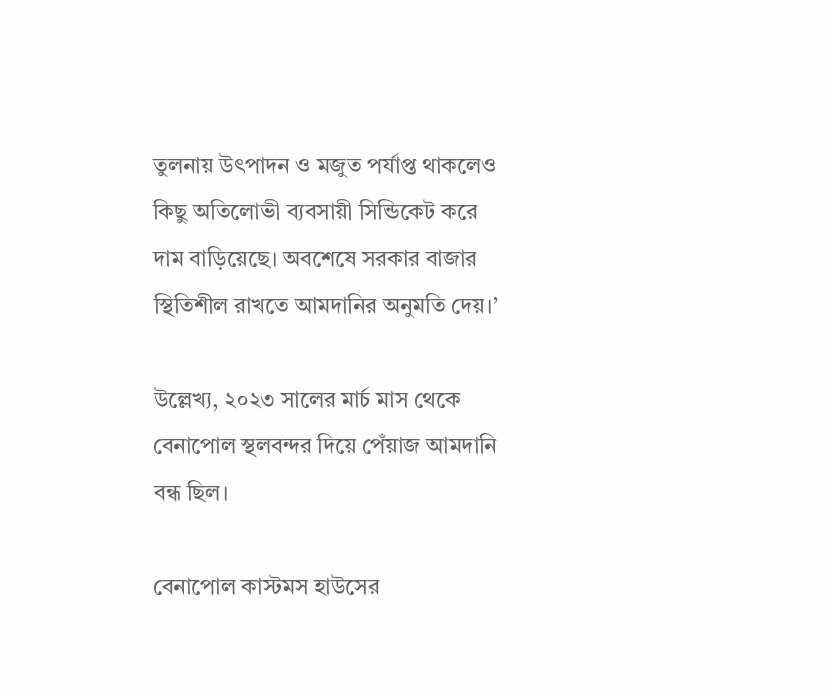তুলনায় উৎপাদন ও মজুত পর্যাপ্ত থাকলেও কিছু অতিলোভী ব্যবসায়ী সিন্ডিকেট করে দাম বাড়িয়েছে। অবশেষে সরকার বাজার স্থিতিশীল রাখতে আমদানির অনুমতি দেয়।’

উল্লেখ্য, ২০২৩ সালের মার্চ মাস থেকে বেনাপোল স্থলবন্দর দিয়ে পেঁয়াজ আমদানি বন্ধ ছিল।

বেনাপোল কাস্টমস হাউসের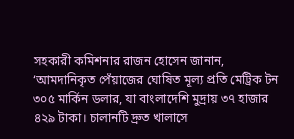সহকারী কমিশনার রাজন হোসেন জানান, ‘আমদানিকৃত পেঁয়াজের ঘোষিত মূল্য প্রতি মেট্রিক টন ৩০৫ মার্কিন ডলার, যা বাংলাদেশি মুদ্রায় ৩৭ হাজার ৪২৯ টাকা। চালানটি দ্রুত খালাসে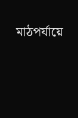মাঠপর্যায়ে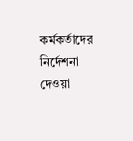কর্মকর্তাদের নির্দেশনা দেওয়া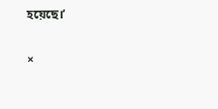হয়েছে।’

×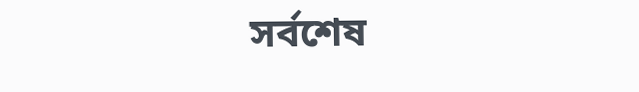সর্বশেষ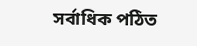সর্বাধিক পঠিত